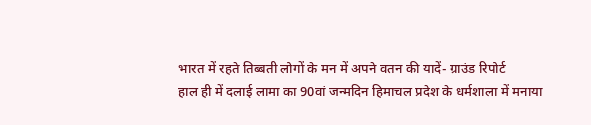भारत में रहते तिब्बती लोगों के मन में अपने वतन की यादें- ग्राउंड रिपोर्ट
हाल ही में दलाई लामा का 90वां जन्मदिन हिमाचल प्रदेश के धर्मशाला में मनाया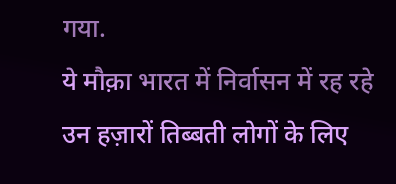गया.
ये मौक़ा भारत में निर्वासन में रह रहे उन हज़ारों तिब्बती लोगों के लिए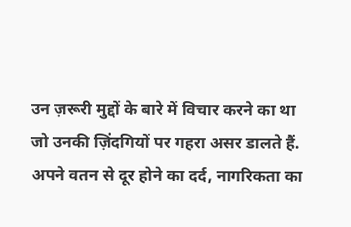उन ज़रूरी मुद्दों के बारे में विचार करने का था जो उनकी ज़िंदगियों पर गहरा असर डालते हैं.
अपने वतन से दूर होने का दर्द, नागरिकता का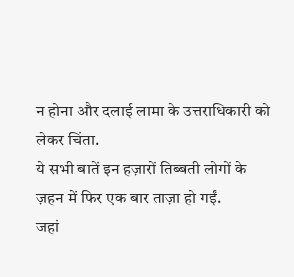न होना और दलाई लामा के उत्तराधिकारी को लेकर चिंता.
ये सभी बातें इन हज़ारों तिब्बती लोगों के ज़हन में फिर एक बार ताज़ा हो गईं.
जहां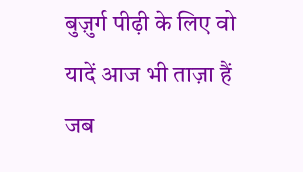बुज़ुर्ग पीढ़ी के लिए वो यादें आज भी ताज़ा हैं जब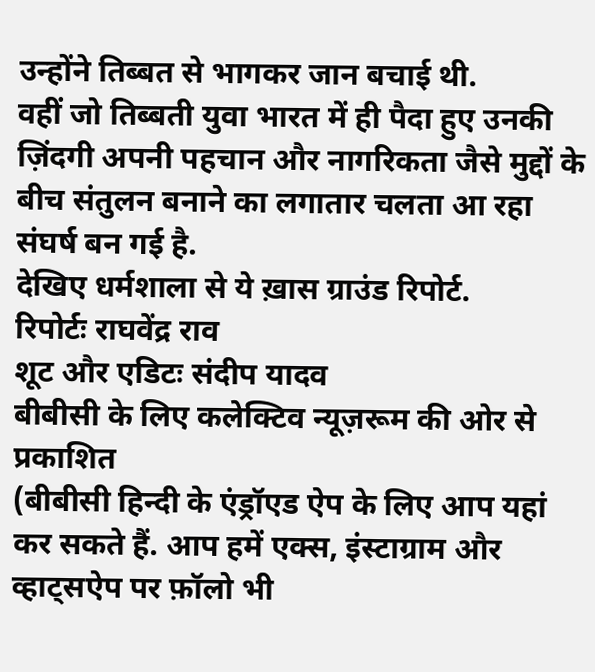उन्होंने तिब्बत से भागकर जान बचाई थी.
वहीं जो तिब्बती युवा भारत में ही पैदा हुए उनकी ज़िंदगी अपनी पहचान और नागरिकता जैसे मुद्दों के बीच संतुलन बनाने का लगातार चलता आ रहा संघर्ष बन गई है.
देखिए धर्मशाला से ये ख़ास ग्राउंड रिपोर्ट.
रिपोर्टः राघवेंद्र राव
शूट और एडिटः संदीप यादव
बीबीसी के लिए कलेक्टिव न्यूज़रूम की ओर से प्रकाशित
(बीबीसी हिन्दी के एंड्रॉएड ऐप के लिए आप यहां कर सकते हैं. आप हमें एक्स, इंस्टाग्राम और व्हाट्सऐप पर फ़ॉलो भी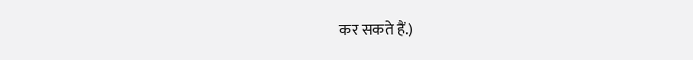कर सकते हैं.)